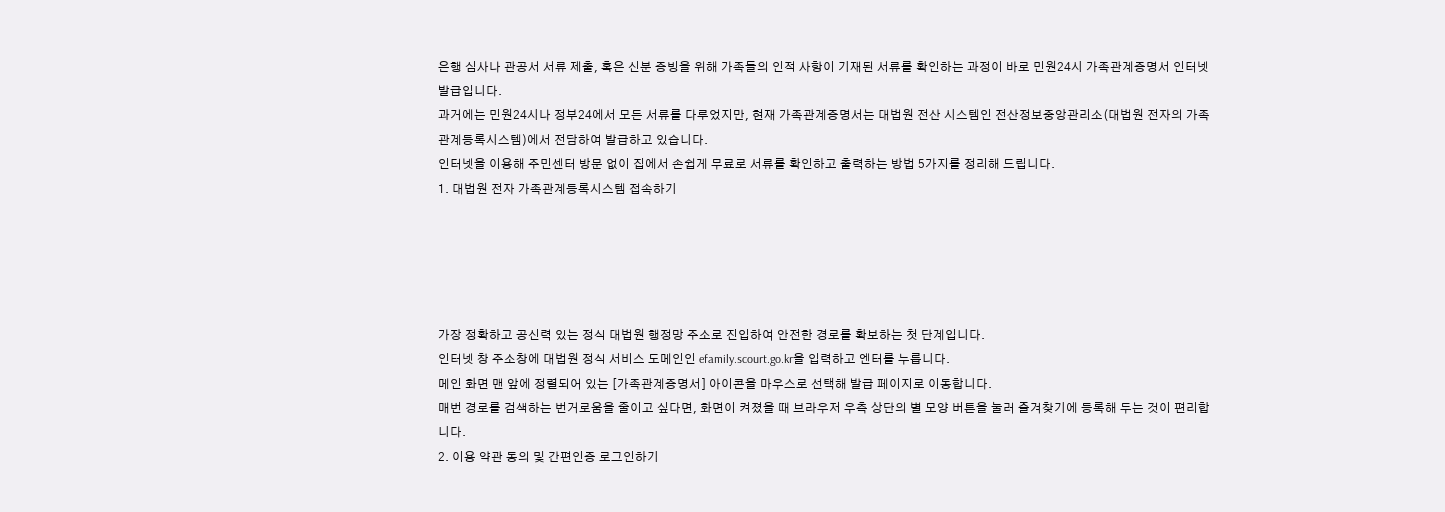은행 심사나 관공서 서류 제출, 혹은 신분 증빙을 위해 가족들의 인적 사항이 기재된 서류를 확인하는 과정이 바로 민원24시 가족관계증명서 인터넷발급입니다.
과거에는 민원24시나 정부24에서 모든 서류를 다루었지만, 현재 가족관계증명서는 대법원 전산 시스템인 전산정보중앙관리소(대법원 전자의 가족관계등록시스템)에서 전담하여 발급하고 있습니다.
인터넷을 이용해 주민센터 방문 없이 집에서 손쉽게 무료로 서류를 확인하고 출력하는 방법 5가지를 정리해 드립니다.
1. 대법원 전자 가족관계등록시스템 접속하기





가장 정확하고 공신력 있는 정식 대법원 행정망 주소로 진입하여 안전한 경로를 확보하는 첫 단계입니다.
인터넷 창 주소창에 대법원 정식 서비스 도메인인 efamily.scourt.go.kr을 입력하고 엔터를 누릅니다.
메인 화면 맨 앞에 정렬되어 있는 [가족관계증명서] 아이콘을 마우스로 선택해 발급 페이지로 이동합니다.
매번 경로를 검색하는 번거로움을 줄이고 싶다면, 화면이 켜졌을 때 브라우저 우측 상단의 별 모양 버튼을 눌러 즐겨찾기에 등록해 두는 것이 편리합니다.
2. 이용 약관 동의 및 간편인증 로그인하기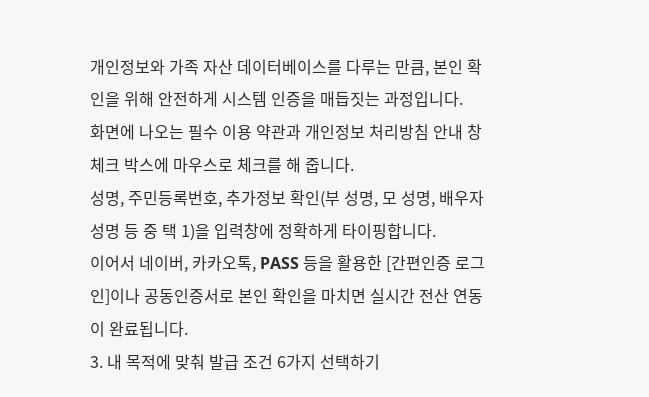개인정보와 가족 자산 데이터베이스를 다루는 만큼, 본인 확인을 위해 안전하게 시스템 인증을 매듭짓는 과정입니다.
화면에 나오는 필수 이용 약관과 개인정보 처리방침 안내 창 체크 박스에 마우스로 체크를 해 줍니다.
성명, 주민등록번호, 추가정보 확인(부 성명, 모 성명, 배우자 성명 등 중 택 1)을 입력창에 정확하게 타이핑합니다.
이어서 네이버, 카카오톡, PASS 등을 활용한 [간편인증 로그인]이나 공동인증서로 본인 확인을 마치면 실시간 전산 연동이 완료됩니다.
3. 내 목적에 맞춰 발급 조건 6가지 선택하기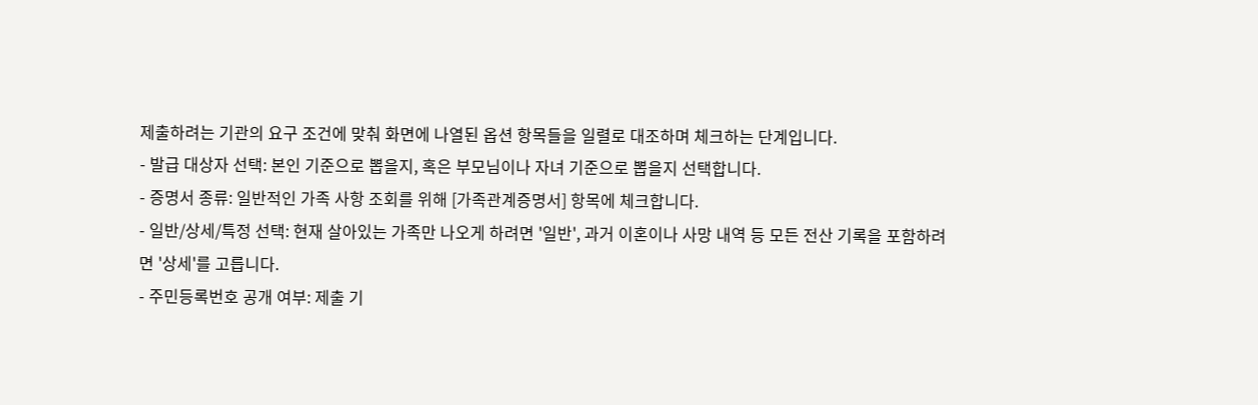제출하려는 기관의 요구 조건에 맞춰 화면에 나열된 옵션 항목들을 일렬로 대조하며 체크하는 단계입니다.
- 발급 대상자 선택: 본인 기준으로 뽑을지, 혹은 부모님이나 자녀 기준으로 뽑을지 선택합니다.
- 증명서 종류: 일반적인 가족 사항 조회를 위해 [가족관계증명서] 항목에 체크합니다.
- 일반/상세/특정 선택: 현재 살아있는 가족만 나오게 하려면 '일반', 과거 이혼이나 사망 내역 등 모든 전산 기록을 포함하려면 '상세'를 고릅니다.
- 주민등록번호 공개 여부: 제출 기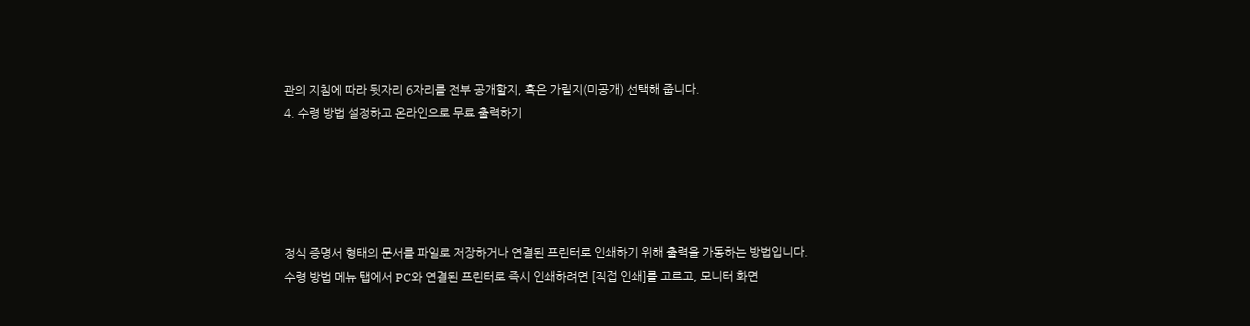관의 지침에 따라 뒷자리 6자리를 전부 공개할지, 혹은 가릴지(미공개) 선택해 줍니다.
4. 수령 방법 설정하고 온라인으로 무료 출력하기





정식 증명서 형태의 문서를 파일로 저장하거나 연결된 프린터로 인쇄하기 위해 출력을 가동하는 방법입니다.
수령 방법 메뉴 탭에서 PC와 연결된 프린터로 즉시 인쇄하려면 [직접 인쇄]를 고르고, 모니터 화면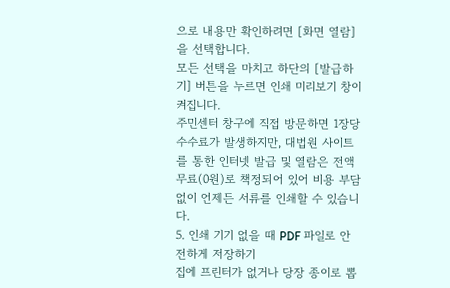으로 내용만 확인하려면 [화면 열람]을 선택합니다.
모든 선택을 마치고 하단의 [발급하기] 버튼을 누르면 인쇄 미리보기 창이 켜집니다.
주민센터 창구에 직접 방문하면 1장당 수수료가 발생하지만, 대법원 사이트를 통한 인터넷 발급 및 열람은 전액 무료(0원)로 책정되어 있어 비용 부담 없이 언제든 서류를 인쇄할 수 있습니다.
5. 인쇄 기기 없을 때 PDF 파일로 안전하게 저장하기
집에 프린터가 없거나 당장 종이로 뽑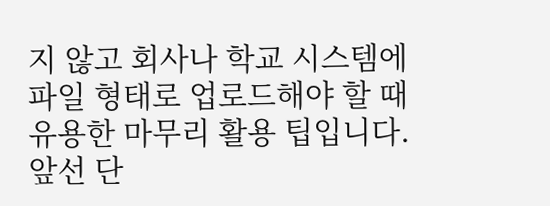지 않고 회사나 학교 시스템에 파일 형태로 업로드해야 할 때 유용한 마무리 활용 팁입니다.
앞선 단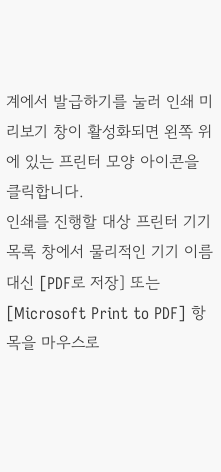계에서 발급하기를 눌러 인쇄 미리보기 창이 활성화되면 왼쪽 위에 있는 프린터 모양 아이콘을 클릭합니다.
인쇄를 진행할 대상 프린터 기기 목록 창에서 물리적인 기기 이름 대신 [PDF로 저장] 또는 [Microsoft Print to PDF] 항목을 마우스로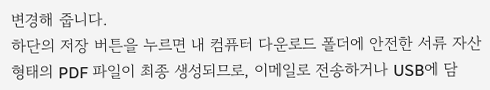변경해 줍니다.
하단의 저장 버튼을 누르면 내 컴퓨터 다운로드 폴더에 안전한 서류 자산 형태의 PDF 파일이 최종 생성되므로, 이메일로 전송하거나 USB에 담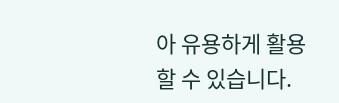아 유용하게 활용할 수 있습니다.